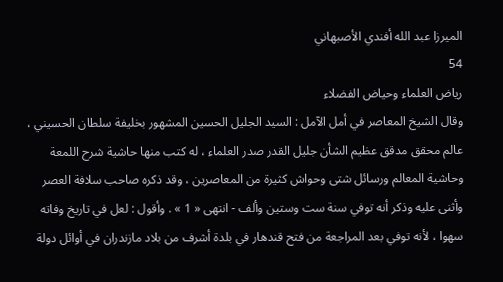الميرزا عبد الله أفندي الأصبهاني
54
رياض العلماء وحياض الفضلاء
وقال الشيخ المعاصر في أمل الآمل : السيد الجليل الحسين المشهور بخليفة سلطان الحسيني ، عالم محقق مدقق عظيم الشأن جليل القدر صدر العلماء ، له كتب منها حاشية شرح اللمعة وحاشية المعالم ورسائل شتى وحواش كثيرة من المعاصرين ، وقد ذكره صاحب سلافة العصر وأثنى عليه وذكر أنه توفي سنة ست وستين وألف - انتهى « 1 » . وأقول : لعل في تاريخ وفاته سهوا ، لأنه توفي بعد المراجعة من فتح قندهار في بلدة أشرف من بلاد مازندران في أوائل دولة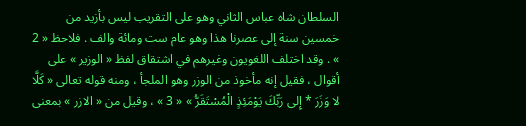السلطان شاه عباس الثاني وهو على التقريب ليس بأزيد من خمسين سنة إلى عصرنا هذا وهو عام ست ومائة والف . فلاحظ « 2 » . وقد اختلف اللغويون وغيرهم في اشتقاق لفظ « الوزير » على أقوال ، فقيل إنه مأخوذ من الوزر وهو الملجأ ، ومنه قوله تعالى « كَلَّا لا وَزَرَ * إِلى رَبِّكَ يَوْمَئِذٍ الْمُسْتَقَرُّ » « 3 » ، وقيل من « الازر » بمعنى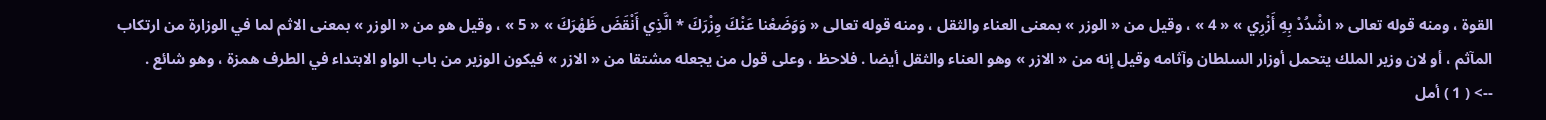القوة ، ومنه قوله تعالى « اشْدُدْ بِهِ أَزْرِي » « 4 » ، وقيل من « الوزر » بمعنى العناء والثقل ، ومنه قوله تعالى « وَوَضَعْنا عَنْكَ وِزْرَكَ * الَّذِي أَنْقَضَ ظَهْرَكَ » « 5 » ، وقيل هو من « الوزر » بمعنى الاثم لما في الوزارة من ارتكاب المآثم ، أو لان وزير الملك يتحمل أوزار السلطان وآثامه وقيل إنه من « الازر » وهو العناء والثقل أيضا . فلاحظ ، وعلى قول من يجعله مشتقا من « الازر » فيكون الوزير من باب الواو الابتداء في الطرف همزة ، وهو شائع .
--> ( 1 ) أمل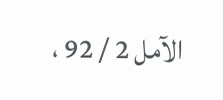الآمل 2 / 92 ،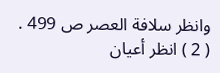وانظر سلافة العصر ص 499 . ( 2 ) انظر أعيان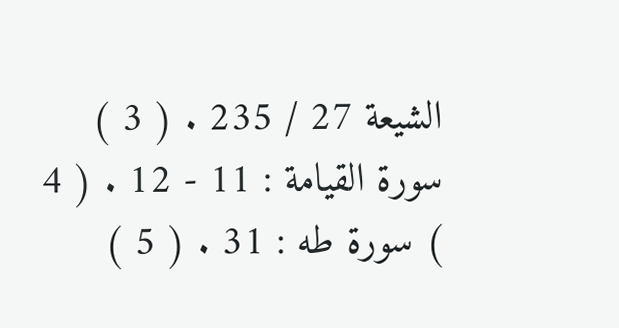الشيعة 27 / 235 . ( 3 ) سورة القيامة : 11 - 12 . ( 4 ) سورة طه : 31 . ( 5 )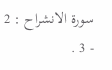سورة الانشراح : 2 - 3 .